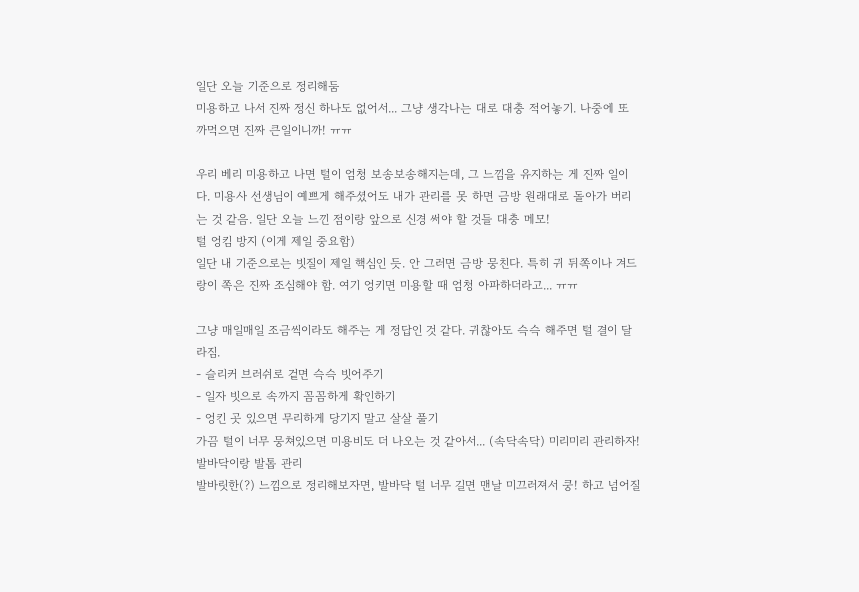일단 오늘 기준으로 정리해둠
미용하고 나서 진짜 정신 하나도 없어서... 그냥 생각나는 대로 대충 적어놓기. 나중에 또 까먹으면 진짜 큰일이니까! ㅠㅠ

우리 베리 미용하고 나면 털이 엄청 보송보송해지는데, 그 느낌을 유지하는 게 진짜 일이다. 미용사 선생님이 예쁘게 해주셨어도 내가 관리를 못 하면 금방 원래대로 돌아가 버리는 것 같음. 일단 오늘 느낀 점이랑 앞으로 신경 써야 할 것들 대충 메모!
털 엉킴 방지 (이게 제일 중요함)
일단 내 기준으로는 빗질이 제일 핵심인 듯. 안 그러면 금방 뭉친다. 특히 귀 뒤쪽이나 겨드랑이 쪽은 진짜 조심해야 함. 여기 엉키면 미용할 때 엄청 아파하더라고... ㅠㅠ

그냥 매일매일 조금씩이라도 해주는 게 정답인 것 같다. 귀찮아도 슥슥 해주면 털 결이 달라짐.
- 슬리커 브러쉬로 겉면 슥슥 빗어주기
- 일자 빗으로 속까지 꼼꼼하게 확인하기
- 엉킨 곳 있으면 무리하게 당기지 말고 살살 풀기
가끔 털이 너무 뭉쳐있으면 미용비도 더 나오는 것 같아서... (속닥속닥) 미리미리 관리하자!
발바닥이랑 발톱 관리
발바릿한(?) 느낌으로 정리해보자면, 발바닥 털 너무 길면 맨날 미끄러져서 쿵! 하고 넘어질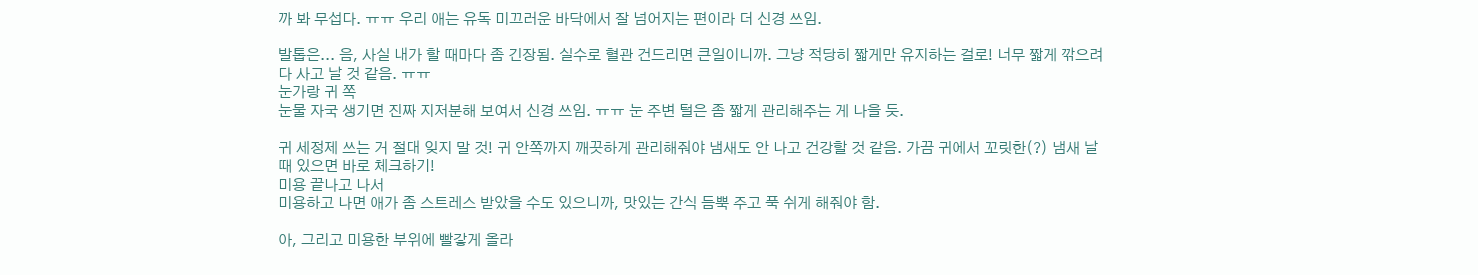까 봐 무섭다. ㅠㅠ 우리 애는 유독 미끄러운 바닥에서 잘 넘어지는 편이라 더 신경 쓰임.

발톱은... 음, 사실 내가 할 때마다 좀 긴장됨. 실수로 혈관 건드리면 큰일이니까. 그냥 적당히 짧게만 유지하는 걸로! 너무 짧게 깎으려다 사고 날 것 같음. ㅠㅠ
눈가랑 귀 쪽
눈물 자국 생기면 진짜 지저분해 보여서 신경 쓰임. ㅠㅠ 눈 주변 털은 좀 짧게 관리해주는 게 나을 듯.

귀 세정제 쓰는 거 절대 잊지 말 것! 귀 안쪽까지 깨끗하게 관리해줘야 냄새도 안 나고 건강할 것 같음. 가끔 귀에서 꼬릿한(?) 냄새 날 때 있으면 바로 체크하기!
미용 끝나고 나서
미용하고 나면 애가 좀 스트레스 받았을 수도 있으니까, 맛있는 간식 듬뿍 주고 푹 쉬게 해줘야 함.

아, 그리고 미용한 부위에 빨갛게 올라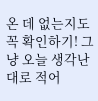온 데 없는지도 꼭 확인하기! 그냥 오늘 생각난 대로 적어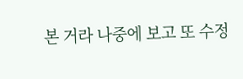본 거라 나중에 보고 또 수정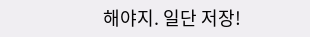해야지. 일단 저장!